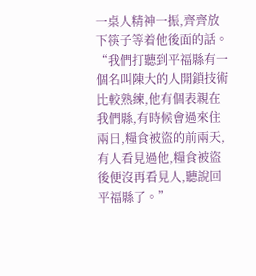一桌人精神一振,齊齊放下筷子等着他後面的話。
“我們打聽到平福縣有一個名叫陳大的人開鎖技術比較熟練,他有個表親在我們縣,有時候會過來住兩日,糧食被盜的前兩天,有人看見過他,糧食被盜後便沒再看見人,聽說回平福縣了。”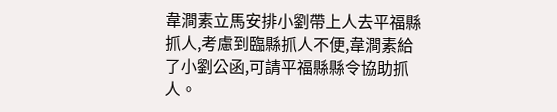韋澗素立馬安排小劉帶上人去平福縣抓人,考慮到臨縣抓人不便,韋澗素給了小劉公函,可請平福縣縣令協助抓人。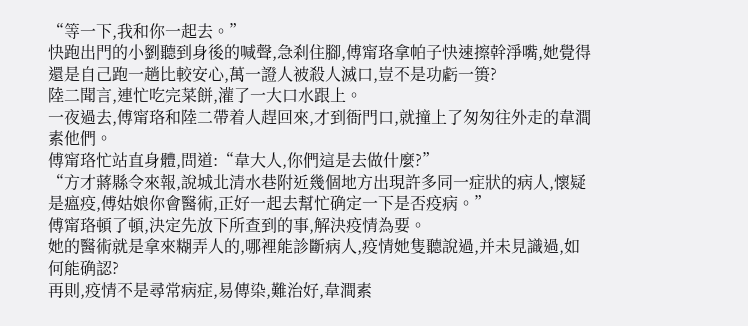“等一下,我和你一起去。”
快跑出門的小劉聽到身後的喊聲,急刹住腳,傅甯珞拿帕子快速擦幹淨嘴,她覺得還是自己跑一趟比較安心,萬一證人被殺人滅口,豈不是功虧一篑?
陸二聞言,連忙吃完菜餅,灌了一大口水跟上。
一夜過去,傅甯珞和陸二帶着人趕回來,才到衙門口,就撞上了匆匆往外走的韋澗素他們。
傅甯珞忙站直身體,問道:“韋大人,你們這是去做什麼?”
“方才蔣縣令來報,說城北清水巷附近幾個地方出現許多同一症狀的病人,懷疑是瘟疫,傅姑娘你會醫術,正好一起去幫忙确定一下是否疫病。”
傅甯珞頓了頓,決定先放下所查到的事,解決疫情為要。
她的醫術就是拿來糊弄人的,哪裡能診斷病人,疫情她隻聽說過,并未見識過,如何能确認?
再則,疫情不是尋常病症,易傳染,難治好,韋澗素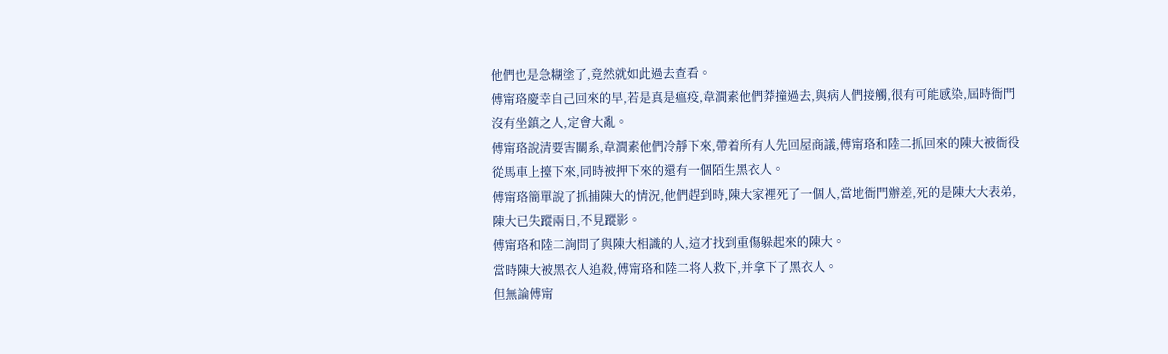他們也是急糊塗了,竟然就如此過去查看。
傅甯珞慶幸自己回來的早,若是真是瘟疫,韋澗素他們莽撞過去,與病人們接觸,很有可能感染,屆時衙門沒有坐鎮之人,定會大亂。
傅甯珞說清要害關系,韋澗素他們冷靜下來,帶着所有人先回屋商議,傅甯珞和陸二抓回來的陳大被衙役從馬車上擡下來,同時被押下來的還有一個陌生黑衣人。
傅甯珞簡單說了抓捕陳大的情況,他們趕到時,陳大家裡死了一個人,當地衙門辦差,死的是陳大大表弟,陳大已失蹤兩日,不見蹤影。
傅甯珞和陸二詢問了與陳大相識的人,這才找到重傷躲起來的陳大。
當時陳大被黑衣人追殺,傅甯珞和陸二将人救下,并拿下了黑衣人。
但無論傅甯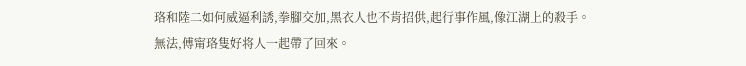珞和陸二如何威逼利誘,拳腳交加,黑衣人也不肯招供,起行事作風,像江湖上的殺手。
無法,傅甯珞隻好将人一起帶了回來。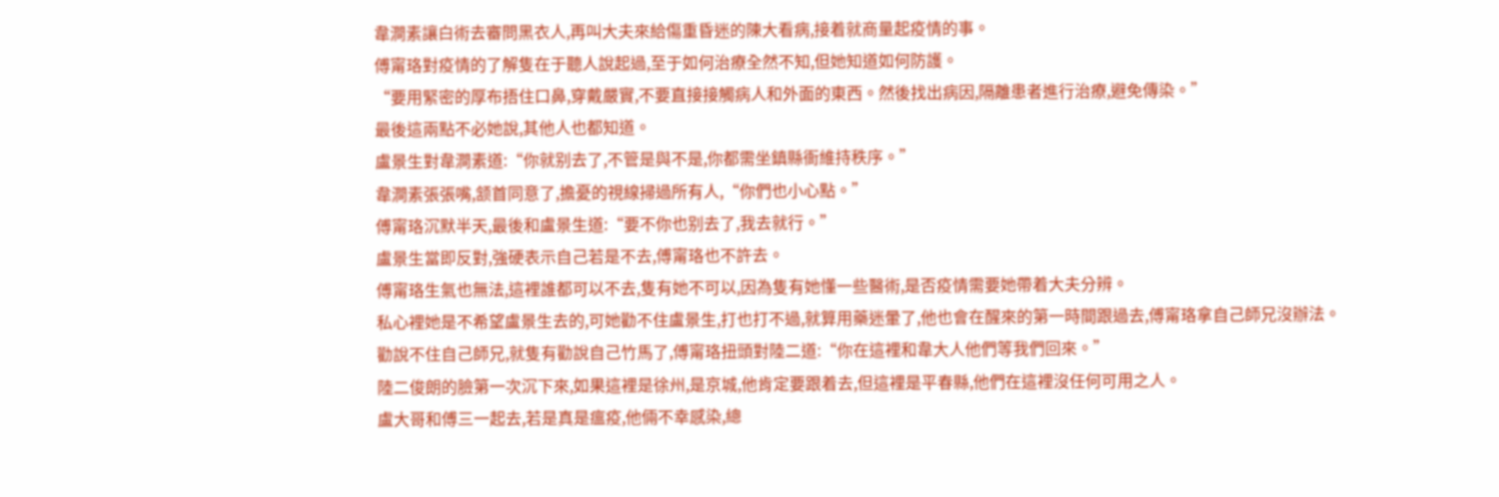韋澗素讓白術去審問黑衣人,再叫大夫來給傷重昏迷的陳大看病,接着就商量起疫情的事。
傅甯珞對疫情的了解隻在于聽人說起過,至于如何治療全然不知,但她知道如何防護。
“要用緊密的厚布捂住口鼻,穿戴嚴實,不要直接接觸病人和外面的東西。然後找出病因,隔離患者進行治療,避免傳染。”
最後這兩點不必她說,其他人也都知道。
盧景生對韋澗素道:“你就别去了,不管是與不是,你都需坐鎮縣衙維持秩序。”
韋澗素張張嘴,颔首同意了,擔憂的視線掃過所有人,“你們也小心點。”
傅甯珞沉默半天,最後和盧景生道:“要不你也别去了,我去就行。”
盧景生當即反對,強硬表示自己若是不去,傅甯珞也不許去。
傅甯珞生氣也無法,這裡誰都可以不去,隻有她不可以,因為隻有她懂一些醫術,是否疫情需要她帶着大夫分辨。
私心裡她是不希望盧景生去的,可她勸不住盧景生,打也打不過,就算用藥迷暈了,他也會在醒來的第一時間跟過去,傅甯珞拿自己師兄沒辦法。
勸說不住自己師兄,就隻有勸說自己竹馬了,傅甯珞扭頭對陸二道:“你在這裡和韋大人他們等我們回來。”
陸二俊朗的臉第一次沉下來,如果這裡是徐州,是京城,他肯定要跟着去,但這裡是平春縣,他們在這裡沒任何可用之人。
盧大哥和傅三一起去,若是真是瘟疫,他倆不幸感染,總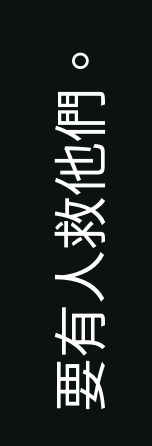要有人救他們。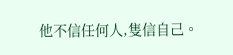他不信任何人,隻信自己。